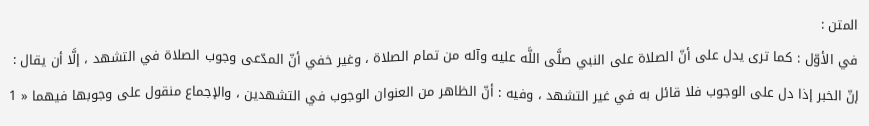المتن :
في الأوّل : كما ترى يدل على أنّ الصلاة على النبي صلَّى اللَّه عليه وآله من تمام الصلاة ، وغير خفي أنّ المدّعى وجوب الصلاة في التشهد ، إلَّا أن يقال : إنّ الخبر إذا دل على الوجوب فلا قائل به في غير التشهد ، وفيه : أنّ الظاهر من العنوان الوجوب في التشهدين ، والإجماع منقول على وجوبها فيهما « 1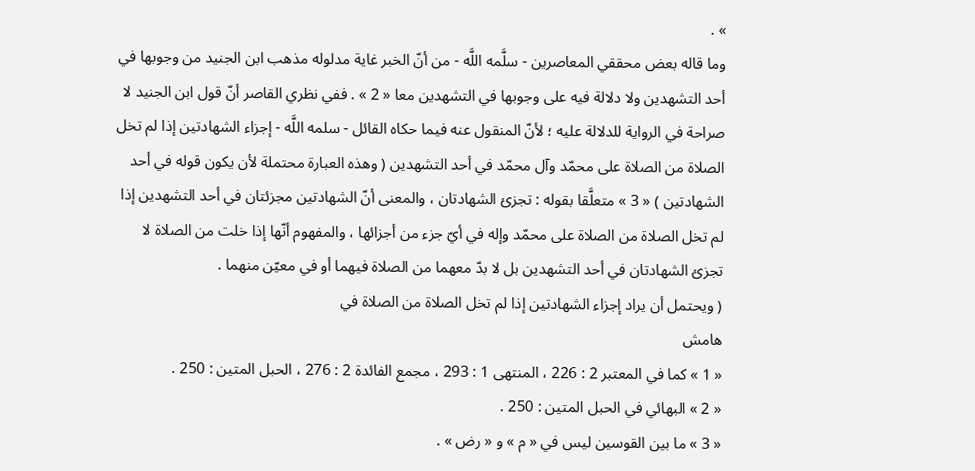» .
وما قاله بعض محققي المعاصرين - سلَّمه اللَّه - من أنّ الخبر غاية مدلوله مذهب ابن الجنيد من وجوبها في أحد التشهدين ولا دلالة فيه على وجوبها في التشهدين معا « 2 » . ففي نظري القاصر أنّ قول ابن الجنيد لا صراحة في الرواية للدلالة عليه ؛ لأنّ المنقول عنه فيما حكاه القائل - سلمه اللَّه - إجزاء الشهادتين إذا لم تخل الصلاة من الصلاة على محمّد وآل محمّد في أحد التشهدين ( وهذه العبارة محتملة لأن يكون قوله في أحد الشهادتين ) « 3 » متعلَّقا بقوله : تجزئ الشهادتان ، والمعنى أنّ الشهادتين مجزئتان في أحد التشهدين إذا لم تخل الصلاة من الصلاة على محمّد وإله في أيّ جزء من أجزائها ، والمفهوم أنّها إذا خلت من الصلاة لا تجزئ الشهادتان في أحد التشهدين بل لا بدّ معهما من الصلاة فيهما أو في معيّن منهما .
( ويحتمل أن يراد إجزاء الشهادتين إذا لم تخل الصلاة من الصلاة في
هامش
« 1 » كما في المعتبر 2 : 226 ، المنتهى 1 : 293 ، مجمع الفائدة 2 : 276 ، الحبل المتين : 250 .
« 2 » البهائي في الحبل المتين : 250 .
« 3 » ما بين القوسين ليس في « م » و « رض » .